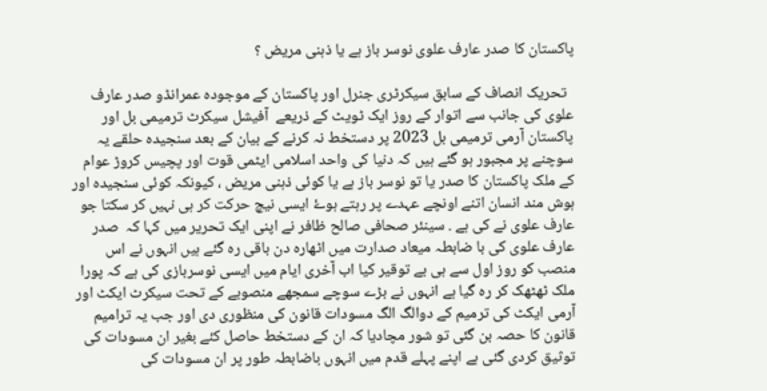پاکستان کا صدر عارف علوی نوسر باز ہے یا ذہنی مریض ؟

  تحریک انصاف کے سابق سیکرٹری جنرل اور پاکستان کے موجودہ عمرانڈو صدر عارف علوی کی جانب سے اتوار کے روز ایک ٹویٹ کے ذریعے  آفیشل سیکرٹ ترمیمی بل اور پاکستان آرمی ترمیمی بل 2023 پر دستخط نہ کرنے کے بیان کے بعد سنجیدہ حلقے یہ سوچنے پر مجبور ہو گئے ہیں کہ دنیا کی واحد اسلامی ایٹمی قوت اور پچیس کروڑ عوام کے ملک پاکستان کا صدر یا تو نوسر باز ہے یا کوئی ذہنی مریض ، کیونکہ کوئی سنجیدہ اور ہوش مند انسان اتنے اونچے عہدے پر رہتے ہوۓ ایسی نیچ حرکت کر ہی نہیں کر سکتا جو عارف علوی نے کی ہے . سینئر صحافی صالح ظافر نے اپنی ایک تحریر میں کہا کہ  صدر عارف علوی کی با ضابطہ میعاد صدارت میں اٹھارہ دن باقی رہ گئے ہیں انہوں نے اس منصب کو روز اول سے ہی بے توقیر کیا اب آخری ایام میں ایسی نوسربازی کی ہے کہ پورا ملک ٹھٹھک کر رہ گیا ہے انہوں نے بڑے سوچے سمجھے منصوبے کے تحت سیکرٹ ایکٹ اور آرمی ایکٹ کی ترمیم کے دوالگ الگ مسودات قانون کی منظوری دی اور جب یہ ترامیم قانون کا حصہ بن گئی تو شور مچادیا کہ ان کے دستخط حاصل کئے بغیر ان مسودات کی توثیق کردی گئی ہے اپنے پہلے قدم میں انہوں باضابطہ طور پر ان مسودات کی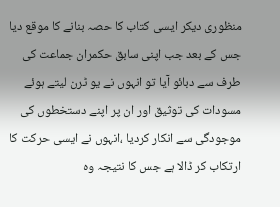منظوری دیکر ایسی کتاب کا حصہ بنانے کا موقع دیا جس کے بعد جب اپنی سابق حکمران جماعت کی طرف سے دبائو آیا تو انہوں نے یو ٹرن لیتے ہوئے مسودات کی توثیق اور ان پر اپنے دستخطوں کی موجودگی سے انکار کردیا ،انہوں نے ایسی حرکت کا ارتکاب کر ڈالا ہے جس کا نتیجہ وہ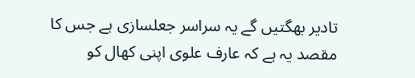تادیر بھگتیں گے یہ سراسر جعلسازی ہے جس کا مقصد یہ ہے کہ عارف علوی اپنی کھال کو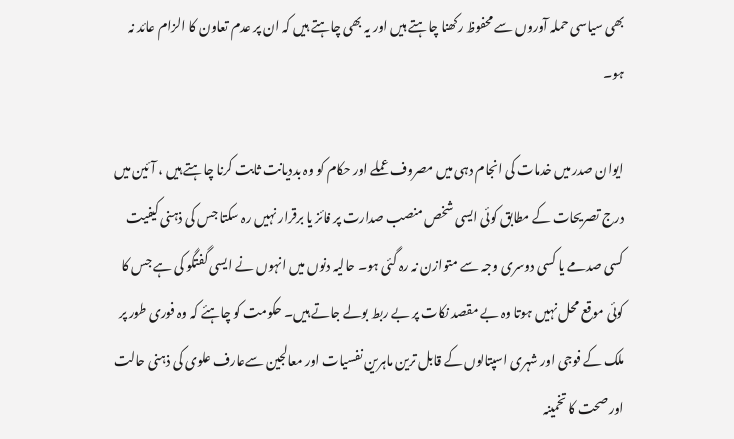بھی سیاسی حملہ آوروں سے محفوظ رکھنا چاہتے ہیں اور یہ بھی چاہتے ہیں کہ ان پر عدم تعاون کا الزام عائد نہ ہو۔

ایوان صدر میں خدمات کی انجام دہی میں مصروف عملے اور حکام کو وہ بددیانت ثابت کرنا چاہتے ہیں ، آئین میں درج تصریحات کے مطابق کوئی ایسی شخص منصب صدارت پر فائز یا برقرار نہیں رہ سکتا جس کی ذہنی کیفیت کسی صدمے یا کسی دوسری وجہ سے متوازن نہ رہ گئی ہو۔ حالیہ دنوں میں انہوں نے ایسی گفتگو کی ہے جس کا کوئی موقع محل نہیں ہوتا وہ بے مقصد نکات پر بے ربط بولے جاتے ہیں۔ حکومت کو چاہئے کہ وہ فوری طور پر ملک کے فوجی اور شہری اسپتالوں کے قابل ترین ماہرین نفسیات اور معالجین سےعارف علوی کی ذہنی حالت اور صحت کا تخمینہ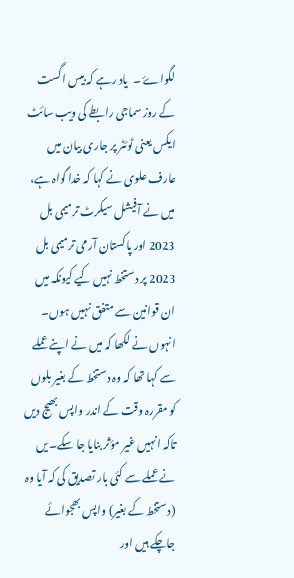لگواۓ ۔  یاد رہے کہ بیس اگست کے روز سماجی رابطے کی ویب سائٹ ایکس یعنی ٹوئٹر پر جاری بیان میں عارف علوی نے کہا کہ خدا گواہ ہے، میں نے آفیشل سیکرٹ ترمیمی بل 2023 اور پاکستان آرمی ترمیمی بل 2023 پر دستخط نہیں کیے کیونکہ میں ان قوانین سے متفق نہیں ہوں۔ انہوں نے لکھا کہ میں نے اپنے عملے سے کہا تھا کہ وہ دستخط کے بغیر بلوں کو مقررہ وقت کے اندر واپس بھیج دیں تاکہ انہیں غیر مؤثر بنایا جا سکے۔ یں نے عملے سے کئی بار تصدیق کی کہ آیا وہ (دستخط کے بغیر) واپس بھجوائے جاچکے ہیں اور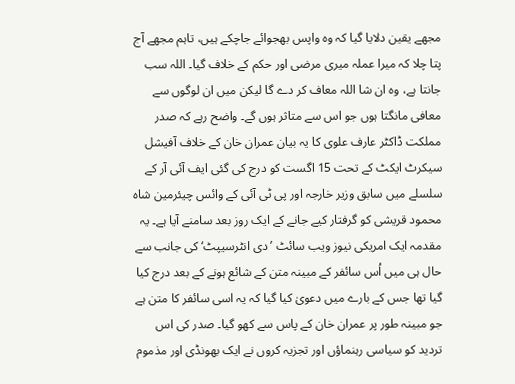مجھے یقین دلایا گیا کہ وہ واپس بھجوائے جاچکے ہیں، تاہم مجھے آج پتا چلا کہ میرا عملہ میری مرضی اور حکم کے خلاف گیا۔ اللہ سب جانتا ہے، وہ ان شا اللہ معاف کر دے گا لیکن میں ان لوگوں سے معافی مانگتا ہوں جو اس سے متاثر ہوں گے۔ واضح رہے کہ صدر مملکت ڈاکٹر عارف علوی کا یہ بیان عمران خان کے خلاف آفیشل سیکرٹ ایکٹ کے تحت 15 اگست کو درج کی گئی ایف آئی آر کے سلسلے میں سابق وزیر خارجہ اور پی ٹی آئی کے وائس چیئرمین شاہ محمود قریشی کو گرفتار کیے جانے کے ایک روز بعد سامنے آیا ہے۔ یہ مقدمہ ایک امریکی نیوز ویب سائٹ ’دی انٹرسیپٹ‘ کی جانب سے حال ہی میں اُس سائفر کے مبینہ متن کے شائع ہونے کے بعد درج کیا گیا تھا جس کے بارے میں دعویٰ کیا گیا کہ یہ اسی سائفر کا متن ہے جو مبینہ طور پر عمران خان کے پاس سے کھو گیا۔ صدر کی اس تردید کو سیاسی رہنماؤں اور تجزیہ کروں نے ایک بھونڈی اور مذموم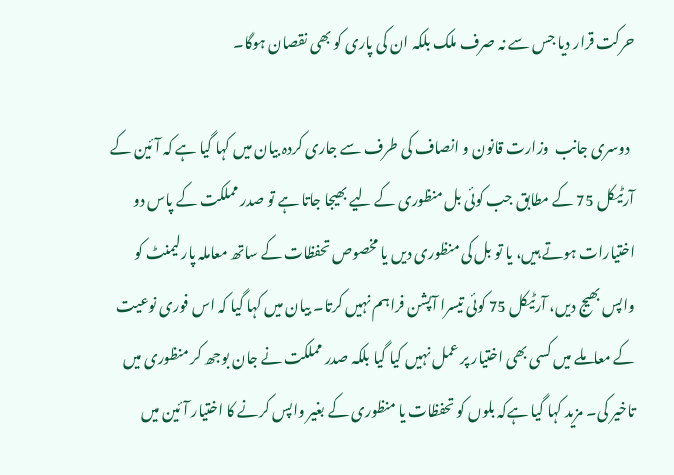حرکت قرار دیا جس سے نہ صرف ملک بلکہ ان کی پاری کو بھی نقصان ہوگا۔

  دوسری جانب  وزارت قانون و انصاف کی طرف سے جاری کردہ بیان میں کہا گیا ہے کہ آئین کے آرٹیکل 75 کے مطابق جب کوئی بل منظوری کے لیے بھیجا جاتا ہے تو صدر مملکت کے پاس دو اختیارات ہوتے ہیں، یا تو بل کی منظوری دیں یا مخصوص تحفظات کے ساتھ معاملہ پارلیمنٹ کو واپس بھیج دیں، آرٹیکل 75 کوئی تیسرا آپشن فراہم نہیں کرتا۔ بیان میں کہا گیا کہ اس فوری نوعیت کے معاملے میں کسی بھی اختیار پر عمل نہیں کیا گیا بلکہ صدر مملکت نے جان بوجھ کر منظوری میں تاخیر کی۔ مزید کہا گیا ہےکہ بلوں کو تحفظات یا منظوری کے بغیر واپس کرنے کا اختیار آئین میں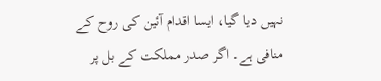نہیں دیا گیا، ایسا اقدام آئین کی روح کے منافی ہے۔ اگر صدر مملکت کے بل پر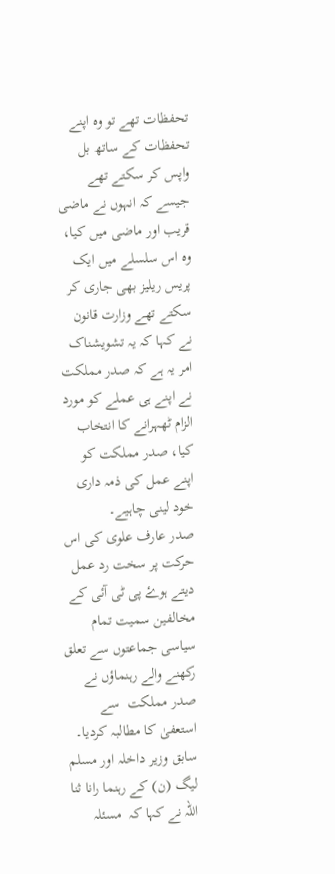تحفظات تھے تو وہ اپنے تحفظات کے ساتھ بل واپس کر سکتے تھے جیسے کہ انہوں نے ماضی قریب اور ماضی میں کیا، وہ اس سلسلے میں ایک پریس ریلیز بھی جاری کر سکتے تھے وزارت قانون نے کہا کہ یہ تشویشناک امر یہ ہے کہ صدر مملکت نے اپنے ہی عملے کو مورد الزام ٹھہرانے کا انتخاب کیا، صدر مملکت کو اپنے عمل کی ذمہ داری خود لینی چاہیے۔                                                                                                                                                                   صدر عارف علوی کی اس حرکت پر سخت رد عمل دیتے ہوۓ پی ٹی آئی کے مخالفین سمیت تمام سیاسی جماعتوں سے تعلق رکھنے والے رہنماؤں نے  صدر مملکت  سے استعفیٰ کا مطالبہ کردیا۔ سابق وزیر داخلہ اور مسلم لیگ (ن) کے رہنما رانا ثنا اللہ نے کہا کہ  مسئلہ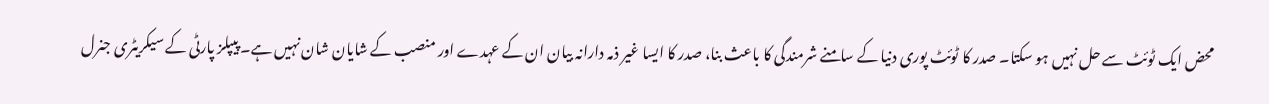محض ایک ٹوئٹ سے حل نہیں ہو سکتا۔ صدر کا ٹوئٹ پوری دنیا کے سامنے شرمندگی کا باعث بنا، صدر کا ایسا غیر ذمہ دارانہ بیان ان کے عہدے اور منصب کے شایان شان نہیں ہے۔ پیپلز پارٹی کے سیکریٹری جنرل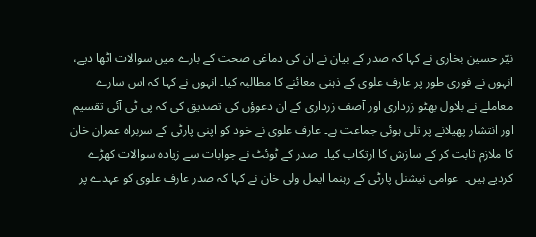نیّر حسین بخاری نے کہا کہ صدر کے بیان نے ان کی دماغی صحت کے بارے میں سوالات اٹھا دیے، انہوں نے فوری طور پر عارف علوی کے ذہنی معائنے کا مطالبہ کیا۔ انہوں نے کہا کہ اس سارے معاملے نے بلاول بھٹو زرداری اور آصف زرداری کے ان دعوؤں کی تصدیق کی کہ پی ٹی آئی تقسیم اور انتشار پھیلانے پر تلی ہوئی جماعت ہے۔ عارف علوی نے خود کو اپنی پارٹی کے سربراہ عمران خان کا ملازم ثابت کر کے سازش کا ارتکاب کیا۔  صدر کے ٹوئٹ نے جوابات سے زیادہ سوالات کھڑے کردیے ہیں۔  عوامی نیشنل پارٹی کے رہنما ایمل ولی خان نے کہا کہ صدر عارف علوی کو عہدے پر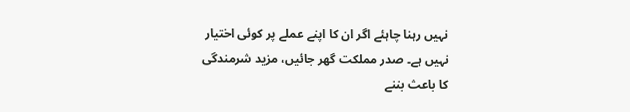نہیں رہنا چاہئے اگر ان کا اپنے عملے پر کوئی اختیار نہیں ہے۔ صدر مملکت گھر جائیں، مزید شرمندگی کا باعث بننے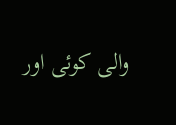والی کوئی اور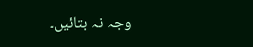وجہ نہ بتائیں۔